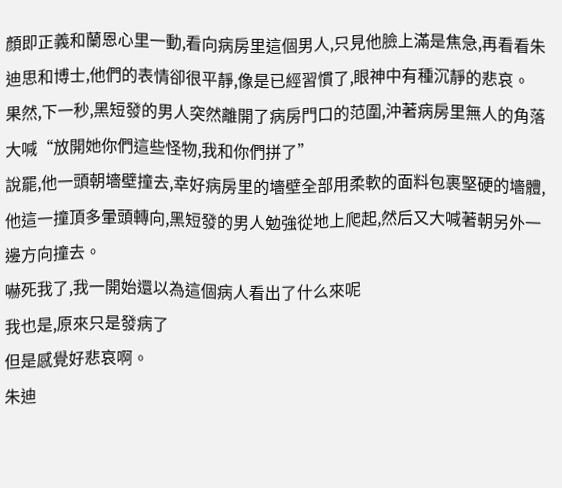顏即正義和蘭恩心里一動,看向病房里這個男人,只見他臉上滿是焦急,再看看朱迪思和博士,他們的表情卻很平靜,像是已經習慣了,眼神中有種沉靜的悲哀。
果然,下一秒,黑短發的男人突然離開了病房門口的范圍,沖著病房里無人的角落大喊“放開她你們這些怪物,我和你們拼了”
說罷,他一頭朝墻壁撞去,幸好病房里的墻壁全部用柔軟的面料包裹堅硬的墻體,他這一撞頂多暈頭轉向,黑短發的男人勉強從地上爬起,然后又大喊著朝另外一邊方向撞去。
嚇死我了,我一開始還以為這個病人看出了什么來呢
我也是,原來只是發病了
但是感覺好悲哀啊。
朱迪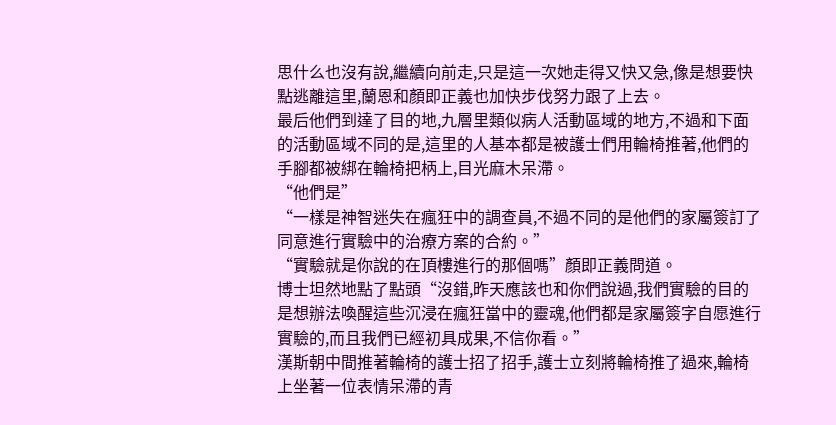思什么也沒有說,繼續向前走,只是這一次她走得又快又急,像是想要快點逃離這里,蘭恩和顏即正義也加快步伐努力跟了上去。
最后他們到達了目的地,九層里類似病人活動區域的地方,不過和下面的活動區域不同的是,這里的人基本都是被護士們用輪椅推著,他們的手腳都被綁在輪椅把柄上,目光麻木呆滯。
“他們是”
“一樣是神智迷失在瘋狂中的調查員,不過不同的是他們的家屬簽訂了同意進行實驗中的治療方案的合約。”
“實驗就是你說的在頂樓進行的那個嗎”顏即正義問道。
博士坦然地點了點頭“沒錯,昨天應該也和你們說過,我們實驗的目的是想辦法喚醒這些沉浸在瘋狂當中的靈魂,他們都是家屬簽字自愿進行實驗的,而且我們已經初具成果,不信你看。”
漢斯朝中間推著輪椅的護士招了招手,護士立刻將輪椅推了過來,輪椅上坐著一位表情呆滯的青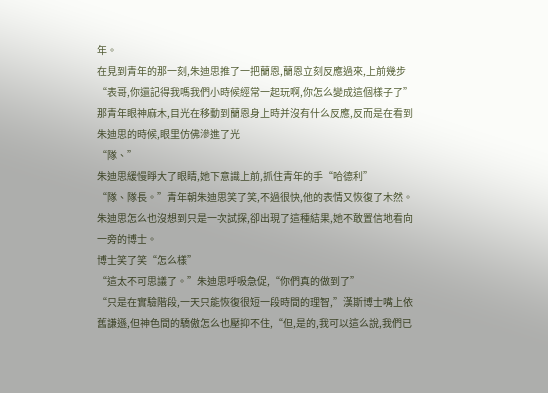年。
在見到青年的那一刻,朱迪思推了一把蘭恩,蘭恩立刻反應過來,上前幾步“表哥,你還記得我嗎我們小時候經常一起玩啊,你怎么變成這個樣子了”
那青年眼神麻木,目光在移動到蘭恩身上時并沒有什么反應,反而是在看到朱迪思的時候,眼里仿佛滲進了光
“隊、”
朱迪思緩慢睜大了眼睛,她下意識上前,抓住青年的手“哈德利”
“隊、隊長。”青年朝朱迪思笑了笑,不過很快,他的表情又恢復了木然。
朱迪思怎么也沒想到只是一次試探,卻出現了這種結果,她不敢置信地看向一旁的博士。
博士笑了笑“怎么樣”
“這太不可思議了。”朱迪思呼吸急促,“你們真的做到了”
“只是在實驗階段,一天只能恢復很短一段時間的理智,”漢斯博士嘴上依舊謙遜,但神色間的驕傲怎么也壓抑不住,“但,是的,我可以這么說,我們已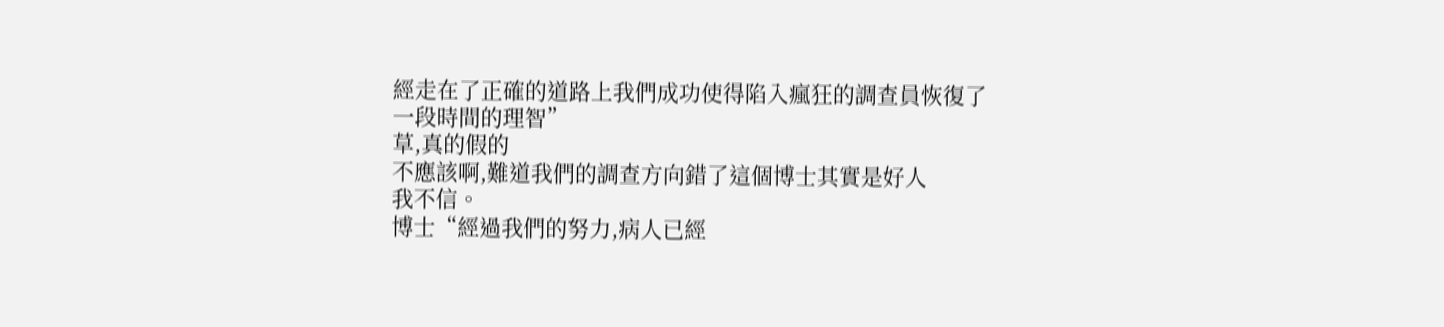經走在了正確的道路上我們成功使得陷入瘋狂的調查員恢復了一段時間的理智”
草,真的假的
不應該啊,難道我們的調查方向錯了這個博士其實是好人
我不信。
博士“經過我們的努力,病人已經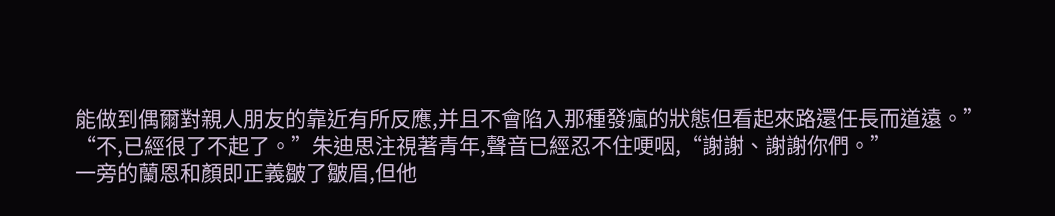能做到偶爾對親人朋友的靠近有所反應,并且不會陷入那種發瘋的狀態但看起來路還任長而道遠。”
“不,已經很了不起了。”朱迪思注視著青年,聲音已經忍不住哽咽,“謝謝、謝謝你們。”
一旁的蘭恩和顏即正義皺了皺眉,但他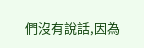們沒有說話,因為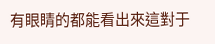有眼睛的都能看出來這對于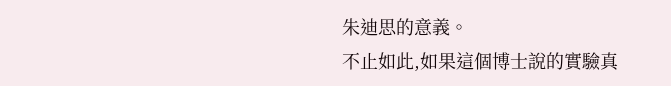朱迪思的意義。
不止如此,如果這個博士說的實驗真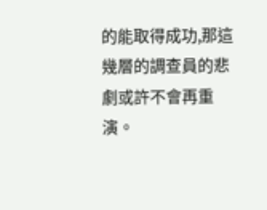的能取得成功,那這幾層的調查員的悲劇或許不會再重演。